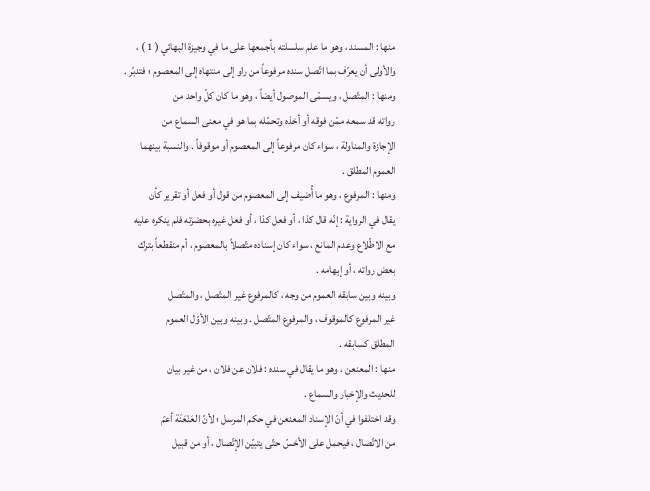منها : المسند ، وهو ما علم سلسلته بأجمعها على ما في وجيزة البهائي ( 1 ) ،
والأولى أن يعرّف بما اتّصل سنده مرفوعاً من راو إلى منتهاه إلى المعصوم ؛ فتدبّر .
ومنها : المتّصل ، ويسمّى الموصول أيضاً ، وهو ما كان كلّ واحد من
رواته قد سمعه ممّن فوقه أو أخذه وتحمّله بما هو في معنى السماع من
الإجازة والمناولة ، سواء كان مرفوعاً إلى المعصوم أو موقوفاً . والنسبة بينهما
العموم المطلق .
ومنها : المرفوع ، وهو ما أُضيف إلى المعصوم من قول أو فعل أو تقرير كأن
يقال في الرواية : إنّه قال كذا ، أو فعل كذا ، أو فعل غيره بحضرته فلم ينكره عليه
مع الاطّلاع وعدم المانع ، سواء كان إسناده متّصلاً بالمعصوم ، أم منقطعاً بترك
بعض رواته ، أو إبهامه .
وبينه وبين سابقه العموم من وجه ، كالمرفوع غير المتّصل ، والمتّصل
غير المرفوع كالموقوف ، والمرفوع المتّصل . وبينه وبين الأوّل العموم
المطلق كسابقه .
منها : المعنعن ، وهو ما يقال في سنده : فلان عن فلان ، من غير بيان
للحديث والإخبار والسماع .
وقد اختلفوا في أنّ الإسناد المعنعن في حكم المرسل ؛ لأنّ العَنْعَنَة أعمّ
من الاتّصال ، فيحمل على الأخسّ حتّى يتبيّن الإتّصال ، أو من قبيل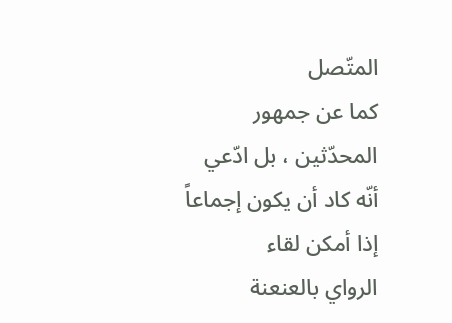المتّصل
كما عن جمهور المحدّثين ، بل ادّعي أنّه كاد أن يكون إجماعاً إذا أمكن لقاء
الرواي بالعنعنة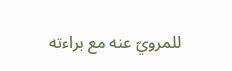للمرويّ عنه مع براءته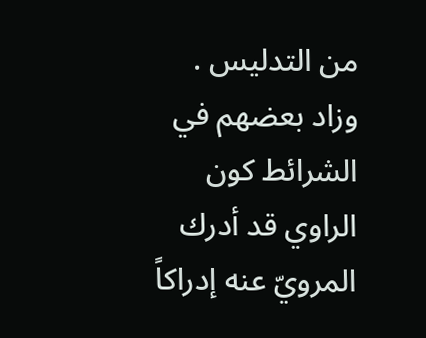من التدليس .
وزاد بعضهم في الشرائط كون الراوي قد أدرك المرويّ عنه إدراكاً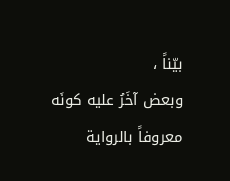بيّناً ،
وبعض آخَرُ عليه كونَه معروفاً بالرواية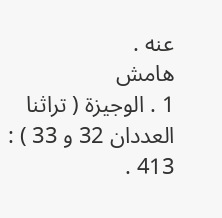عنه .
هامش
1 . الوجيزة ( تراثنا العددان 32 و 33 ) : 413 .